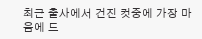최근 출사에서 건진 컷중에 가장 마음에 드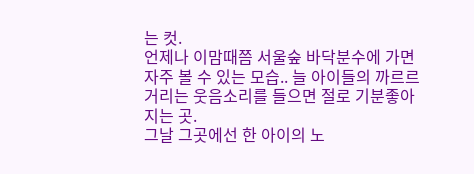는 컷.
언제나 이맘때쯤 서울숲 바닥분수에 가면 자주 볼 수 있는 모습.. 늘 아이들의 까르르 거리는 웃음소리를 들으면 절로 기분좋아지는 곳.
그날 그곳에선 한 아이의 노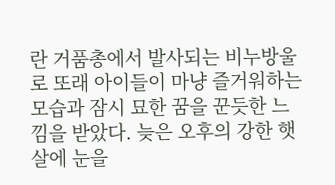란 거품총에서 발사되는 비누방울로 또래 아이들이 마냥 즐거워하는 모습과 잠시 묘한 꿈을 꾼듯한 느낌을 받았다. 늦은 오후의 강한 햇살에 눈을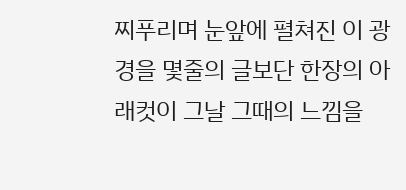찌푸리며 눈앞에 펼쳐진 이 광경을 몇줄의 글보단 한장의 아래컷이 그날 그때의 느낌을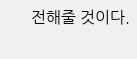전해줄 것이다.